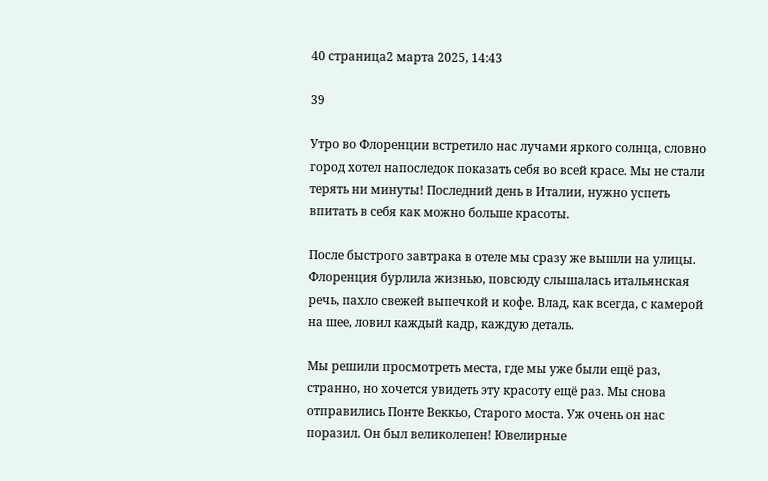40 страница2 марта 2025, 14:43

39

Утро во Флоренции встретило нас лучами яркого солнца, словно город хотел напоследок показать себя во всей красе. Мы не стали терять ни минуты! Последний день в Италии, нужно успеть впитать в себя как можно больше красоты.

После быстрого завтрака в отеле мы сразу же вышли на улицы. Флоренция бурлила жизнью, повсюду слышалась итальянская речь, пахло свежей выпечкой и кофе. Влад, как всегда, с камерой на шее, ловил каждый кадр, каждую деталь.

Мы решили просмотреть места, где мы уже были ещё раз, странно, но хочется увидеть эту красоту ещё раз. Мы снова отправились Понте Веккьо, Старого моста. Уж очень он нас поразил. Он был великолепен! Ювелирные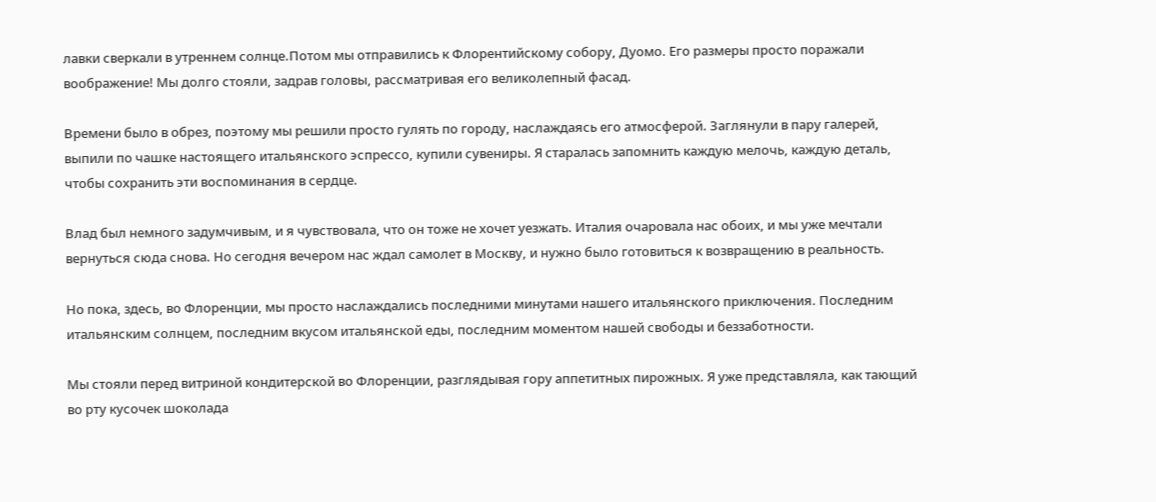лавки сверкали в утреннем солнце.Потом мы отправились к Флорентийскому собору, Дуомо. Его размеры просто поражали воображение! Мы долго стояли, задрав головы, рассматривая его великолепный фасад.

Времени было в обрез, поэтому мы решили просто гулять по городу, наслаждаясь его атмосферой. Заглянули в пару галерей, выпили по чашке настоящего итальянского эспрессо, купили сувениры. Я старалась запомнить каждую мелочь, каждую деталь, чтобы сохранить эти воспоминания в сердце.

Влад был немного задумчивым, и я чувствовала, что он тоже не хочет уезжать. Италия очаровала нас обоих, и мы уже мечтали вернуться сюда снова. Но сегодня вечером нас ждал самолет в Москву, и нужно было готовиться к возвращению в реальность.

Но пока, здесь, во Флоренции, мы просто наслаждались последними минутами нашего итальянского приключения. Последним итальянским солнцем, последним вкусом итальянской еды, последним моментом нашей свободы и беззаботности.

Мы стояли перед витриной кондитерской во Флоренции, разглядывая гору аппетитных пирожных. Я уже представляла, как тающий во рту кусочек шоколада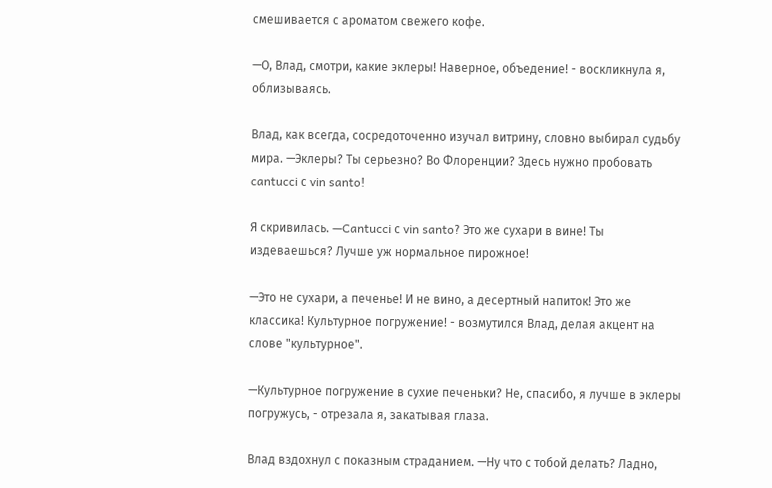смешивается с ароматом свежего кофе.

—О, Влад, смотри, какие эклеры! Наверное, объедение! - воскликнула я, облизываясь.

Влад, как всегда, сосредоточенно изучал витрину, словно выбирал судьбу мира. —Эклеры? Ты серьезно? Во Флоренции? Здесь нужно пробовать cantucci с vin santo!

Я скривилась. —Cantucci с vin santo? Это же сухари в вине! Ты издеваешься? Лучше уж нормальное пирожное!

—Это не сухари, а печенье! И не вино, а десертный напиток! Это же классика! Культурное погружение! - возмутился Влад, делая акцент на слове "культурное".

—Культурное погружение в сухие печеньки? Не, спасибо, я лучше в эклеры погружусь, - отрезала я, закатывая глаза.

Влад вздохнул с показным страданием. —Ну что с тобой делать? Ладно,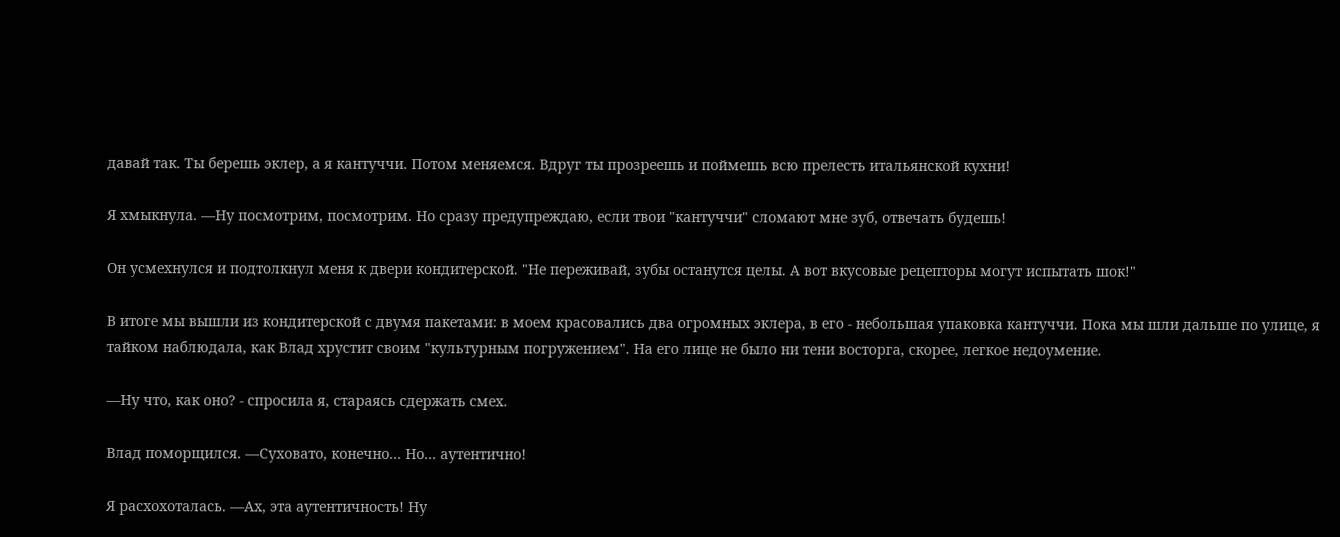давай так. Ты берешь эклер, а я кантуччи. Потом меняемся. Вдруг ты прозреешь и поймешь всю прелесть итальянской кухни!

Я хмыкнула. —Ну посмотрим, посмотрим. Но сразу предупреждаю, если твои "кантуччи" сломают мне зуб, отвечать будешь!

Он усмехнулся и подтолкнул меня к двери кондитерской. "Не переживай, зубы останутся целы. А вот вкусовые рецепторы могут испытать шок!"

В итоге мы вышли из кондитерской с двумя пакетами: в моем красовались два огромных эклера, в его - небольшая упаковка кантуччи. Пока мы шли дальше по улице, я тайком наблюдала, как Влад хрустит своим "культурным погружением". На его лице не было ни тени восторга, скорее, легкое недоумение.

—Ну что, как оно? - спросила я, стараясь сдержать смех.

Влад поморщился. —Суховато, конечно... Но... аутентично!

Я расхохоталась. —Ах, эта аутентичность! Ну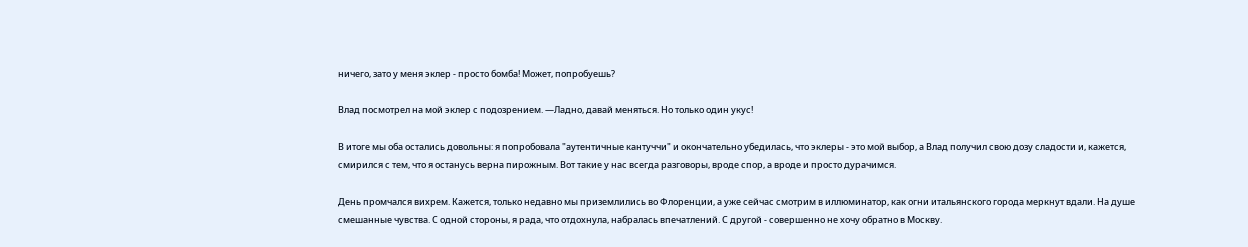ничего, зато у меня эклер - просто бомба! Может, попробуешь?

Влад посмотрел на мой эклер с подозрением. —Ладно, давай меняться. Но только один укус!

В итоге мы оба остались довольны: я попробовала "аутентичные кантуччи" и окончательно убедилась, что эклеры - это мой выбор, а Влад получил свою дозу сладости и, кажется, смирился с тем, что я останусь верна пирожным. Вот такие у нас всегда разговоры, вроде спор, а вроде и просто дурачимся.

День промчался вихрем. Кажется, только недавно мы приземлились во Флоренции, а уже сейчас смотрим в иллюминатор, как огни итальянского города меркнут вдали. На душе смешанные чувства. С одной стороны, я рада, что отдохнула, набралась впечатлений. С другой - совершенно не хочу обратно в Москву.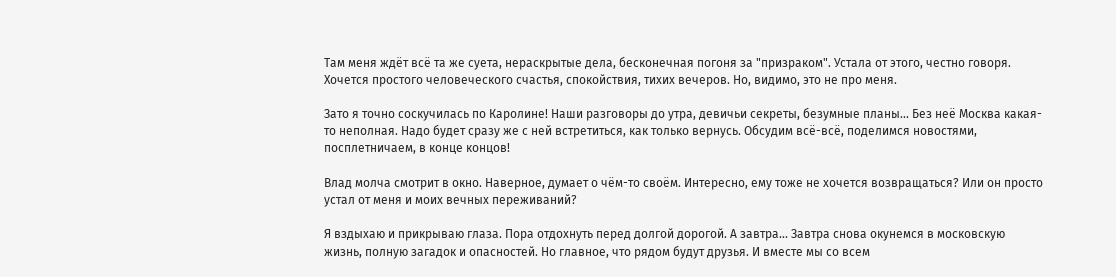Там меня ждёт всё та же суета, нераскрытые дела, бесконечная погоня за "призраком". Устала от этого, честно говоря. Хочется простого человеческого счастья, спокойствия, тихих вечеров. Но, видимо, это не про меня.

Зато я точно соскучилась по Каролине! Наши разговоры до утра, девичьи секреты, безумные планы... Без неё Москва какая-то неполная. Надо будет сразу же с ней встретиться, как только вернусь. Обсудим всё-всё, поделимся новостями, посплетничаем, в конце концов!

Влад молча смотрит в окно. Наверное, думает о чём-то своём. Интересно, ему тоже не хочется возвращаться? Или он просто устал от меня и моих вечных переживаний?

Я вздыхаю и прикрываю глаза. Пора отдохнуть перед долгой дорогой. А завтра... Завтра снова окунемся в московскую жизнь, полную загадок и опасностей. Но главное, что рядом будут друзья. И вместе мы со всем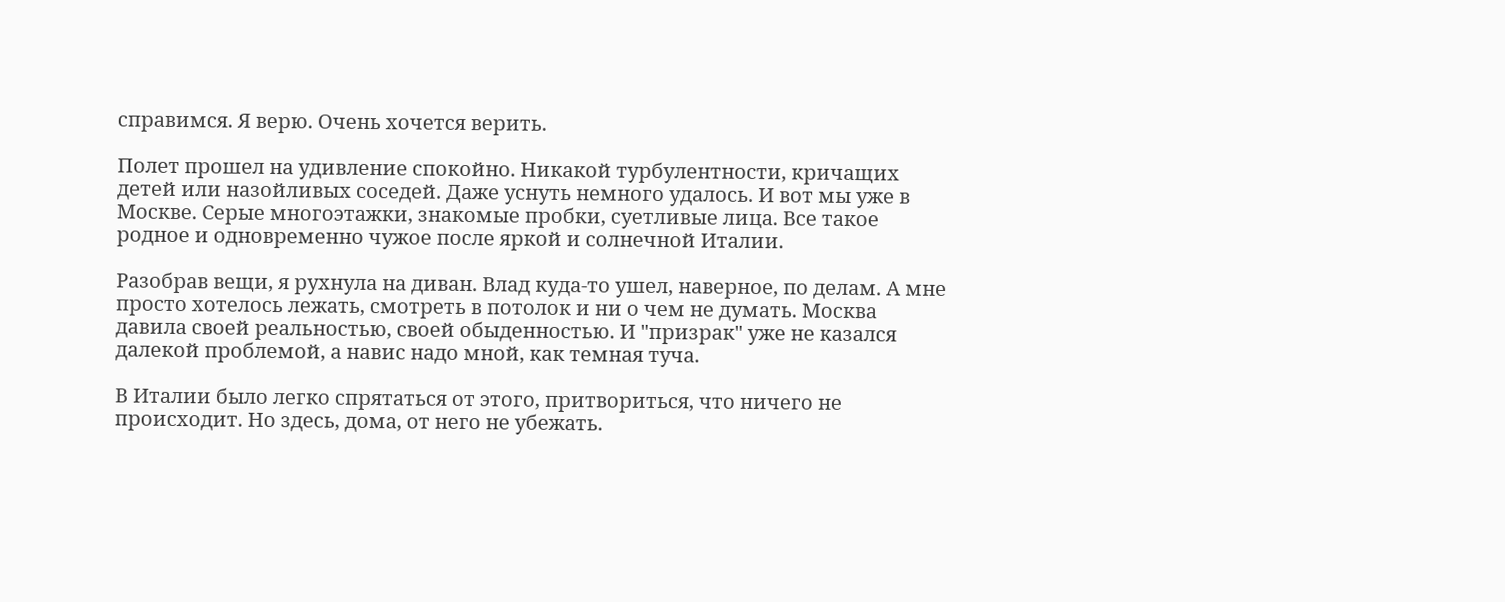справимся. Я верю. Очень хочется верить.

Полет прошел на удивление спокойно. Никакой турбулентности, кричащих детей или назойливых соседей. Даже уснуть немного удалось. И вот мы уже в Москве. Серые многоэтажки, знакомые пробки, суетливые лица. Все такое родное и одновременно чужое после яркой и солнечной Италии.

Разобрав вещи, я рухнула на диван. Влад куда-то ушел, наверное, по делам. А мне просто хотелось лежать, смотреть в потолок и ни о чем не думать. Москва давила своей реальностью, своей обыденностью. И "призрак" уже не казался далекой проблемой, а навис надо мной, как темная туча.

В Италии было легко спрятаться от этого, притвориться, что ничего не происходит. Но здесь, дома, от него не убежать.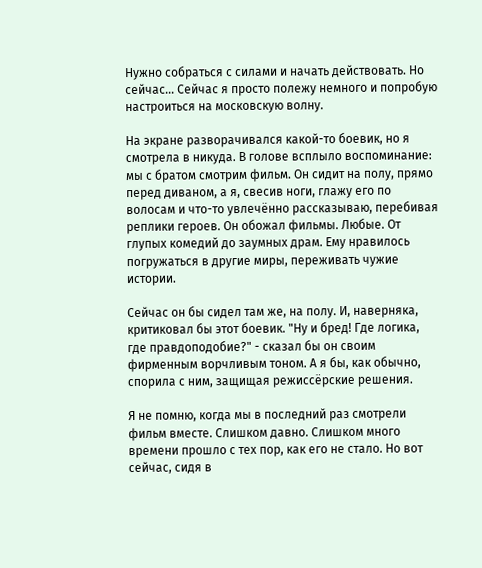Нужно собраться с силами и начать действовать. Но сейчас... Сейчас я просто полежу немного и попробую настроиться на московскую волну.

На экране разворачивался какой-то боевик, но я смотрела в никуда. В голове всплыло воспоминание: мы с братом смотрим фильм. Он сидит на полу, прямо перед диваном, а я, свесив ноги, глажу его по волосам и что-то увлечённо рассказываю, перебивая реплики героев. Он обожал фильмы. Любые. От глупых комедий до заумных драм. Ему нравилось погружаться в другие миры, переживать чужие истории.

Сейчас он бы сидел там же, на полу. И, наверняка, критиковал бы этот боевик. "Ну и бред! Где логика, где правдоподобие?" - сказал бы он своим фирменным ворчливым тоном. А я бы, как обычно, спорила с ним, защищая режиссёрские решения.

Я не помню, когда мы в последний раз смотрели фильм вместе. Слишком давно. Слишком много времени прошло с тех пор, как его не стало. Но вот сейчас, сидя в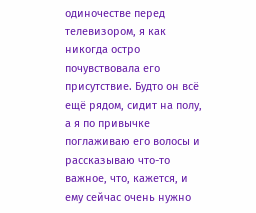одиночестве перед телевизором, я как никогда остро почувствовала его присутствие. Будто он всё ещё рядом, сидит на полу, а я по привычке поглаживаю его волосы и рассказываю что-то важное, что, кажется, и ему сейчас очень нужно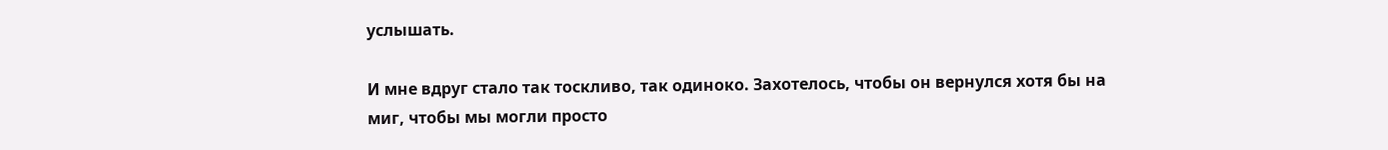услышать.

И мне вдруг стало так тоскливо, так одиноко. Захотелось, чтобы он вернулся хотя бы на миг, чтобы мы могли просто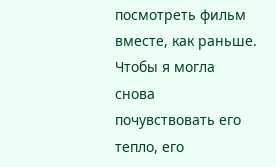посмотреть фильм вместе, как раньше. Чтобы я могла снова почувствовать его тепло, его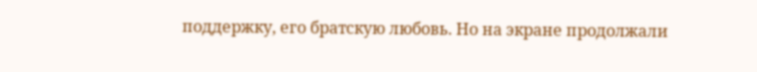поддержку, его братскую любовь. Но на экране продолжали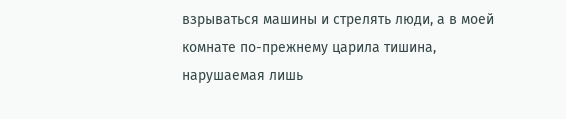взрываться машины и стрелять люди, а в моей комнате по-прежнему царила тишина, нарушаемая лишь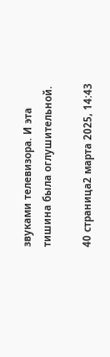звуками телевизора. И эта тишина была оглушительной.

40 страница2 марта 2025, 14:43